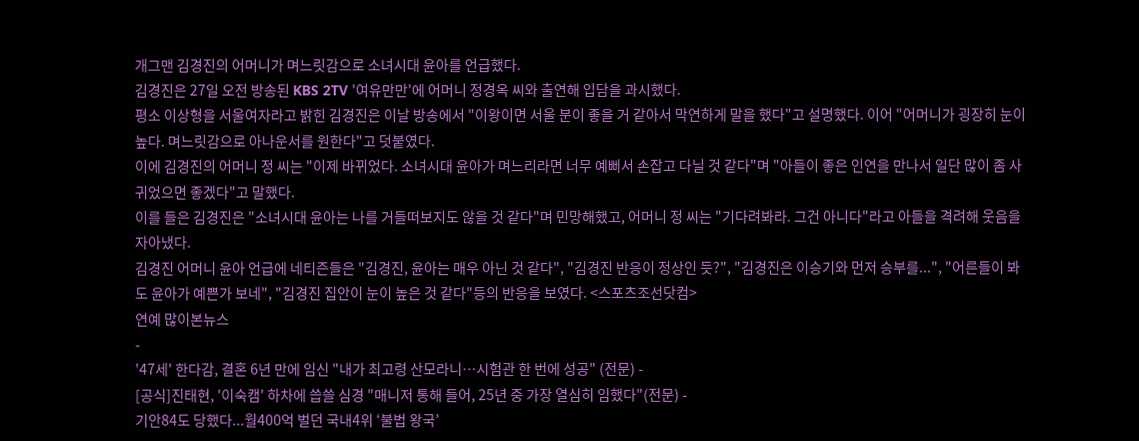개그맨 김경진의 어머니가 며느릿감으로 소녀시대 윤아를 언급했다.
김경진은 27일 오전 방송된 KBS 2TV '여유만만'에 어머니 정경옥 씨와 출연해 입담을 과시했다.
평소 이상형을 서울여자라고 밝힌 김경진은 이날 방송에서 "이왕이면 서울 분이 좋을 거 같아서 막연하게 말을 했다"고 설명했다. 이어 "어머니가 굉장히 눈이 높다. 며느릿감으로 아나운서를 원한다"고 덧붙였다.
이에 김경진의 어머니 정 씨는 "이제 바뀌었다. 소녀시대 윤아가 며느리라면 너무 예뻐서 손잡고 다닐 것 같다"며 "아들이 좋은 인연을 만나서 일단 많이 좀 사귀었으면 좋겠다"고 말했다.
이를 들은 김경진은 "소녀시대 윤아는 나를 거들떠보지도 않을 것 같다"며 민망해했고, 어머니 정 씨는 "기다려봐라. 그건 아니다"라고 아들을 격려해 웃음을 자아냈다.
김경진 어머니 윤아 언급에 네티즌들은 "김경진, 윤아는 매우 아닌 것 같다", "김경진 반응이 정상인 듯?", "김경진은 이승기와 먼저 승부를...", "어른들이 봐도 윤아가 예쁜가 보네", "김경진 집안이 눈이 높은 것 같다"등의 반응을 보였다. <스포츠조선닷컴>
연예 많이본뉴스
-
'47세' 한다감, 결혼 6년 만에 임신 "내가 최고령 산모라니…시험관 한 번에 성공" (전문) -
[공식]진태현, '이숙캠' 하차에 씁쓸 심경 "매니저 통해 들어, 25년 중 가장 열심히 임했다"(전문) -
기안84도 당했다...월400억 벌던 국내4위 ‘불법 왕국’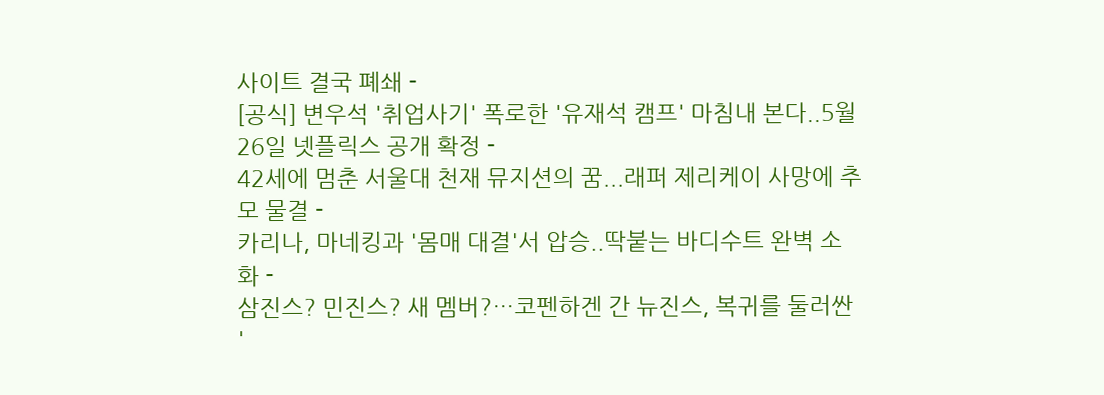사이트 결국 폐쇄 -
[공식] 변우석 '취업사기' 폭로한 '유재석 캠프' 마침내 본다..5월 26일 넷플릭스 공개 확정 -
42세에 멈춘 서울대 천재 뮤지션의 꿈...래퍼 제리케이 사망에 추모 물결 -
카리나, 마네킹과 '몸매 대결'서 압승..딱붙는 바디수트 완벽 소화 -
삼진스? 민진스? 새 멤버?…코펜하겐 간 뉴진스, 복귀를 둘러싼 '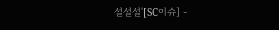설설설'[SC이슈] -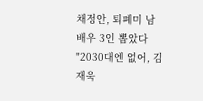채정안, 퇴폐미 남배우 3인 뽑았다 "2030대엔 없어, 김재욱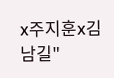x주지훈x김남길"